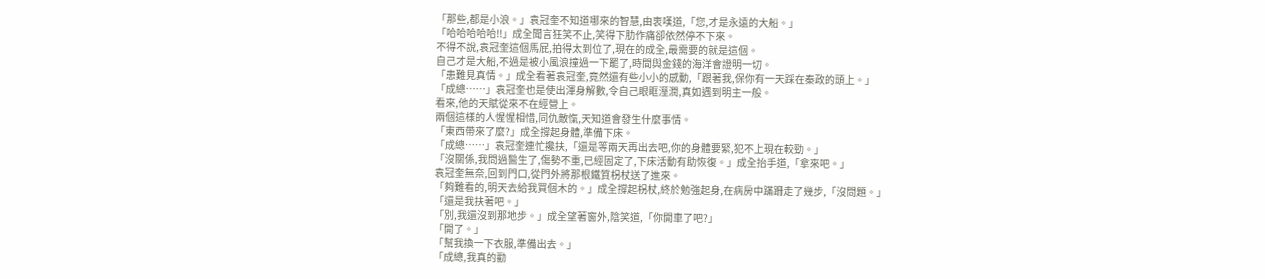「那些,都是小浪。」袁冠奎不知道哪來的智慧,由衷嘆道,「您,才是永遠的大船。」
「哈哈哈哈哈!!」成全聞言狂笑不止,笑得下肋作痛卻依然停不下來。
不得不說,袁冠奎這個馬屁,拍得太到位了,現在的成全,最需要的就是這個。
自己才是大船,不過是被小風浪撞過一下罷了,時間與金錢的海洋會證明一切。
「患難見真情。」成全看著袁冠奎,竟然還有些小小的感動,「跟著我,保你有一天踩在秦政的頭上。」
「成總……」袁冠奎也是使出渾身解數,令自己眼眶溼潤,真如遇到明主一般。
看來,他的天賦從來不在經營上。
兩個這樣的人惺惺相惜,同仇敵愾,天知道會發生什麼事情。
「東西帶來了麼?」成全撐起身體,準備下床。
「成總……」袁冠奎連忙攙扶,「還是等兩天再出去吧,你的身體要緊,犯不上現在較勁。」
「沒關係,我問過醫生了,傷勢不重,已經固定了,下床活動有助恢復。」成全抬手道,「拿來吧。」
袁冠奎無奈,回到門口,從門外將那根鐵質柺杖送了進來。
「夠難看的,明天去給我買個木的。」成全撐起柺杖,終於勉強起身,在病房中蹣跚走了幾步,「沒問題。」
「還是我扶著吧。」
「別,我還沒到那地步。」成全望著窗外,陰笑道,「你開車了吧?」
「開了。」
「幫我換一下衣服,準備出去。」
「成總,我真的勸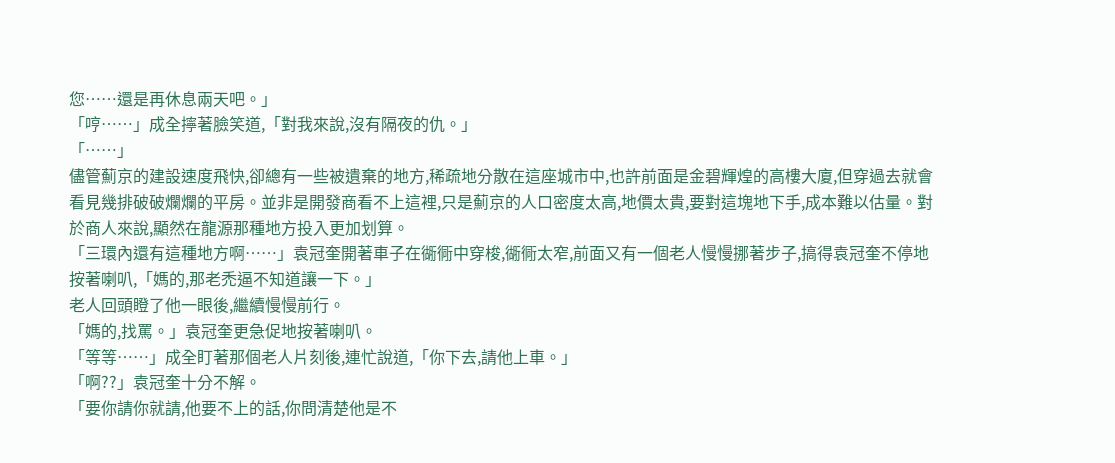您……還是再休息兩天吧。」
「哼……」成全擰著臉笑道,「對我來說,沒有隔夜的仇。」
「……」
儘管薊京的建設速度飛快,卻總有一些被遺棄的地方,稀疏地分散在這座城市中,也許前面是金碧輝煌的高樓大廈,但穿過去就會看見幾排破破爛爛的平房。並非是開發商看不上這裡,只是薊京的人口密度太高,地價太貴,要對這塊地下手,成本難以估量。對於商人來說,顯然在龍源那種地方投入更加划算。
「三環內還有這種地方啊……」袁冠奎開著車子在衚衕中穿梭,衚衕太窄,前面又有一個老人慢慢挪著步子,搞得袁冠奎不停地按著喇叭,「媽的,那老禿逼不知道讓一下。」
老人回頭瞪了他一眼後,繼續慢慢前行。
「媽的,找罵。」袁冠奎更急促地按著喇叭。
「等等……」成全盯著那個老人片刻後,連忙說道,「你下去,請他上車。」
「啊??」袁冠奎十分不解。
「要你請你就請,他要不上的話,你問清楚他是不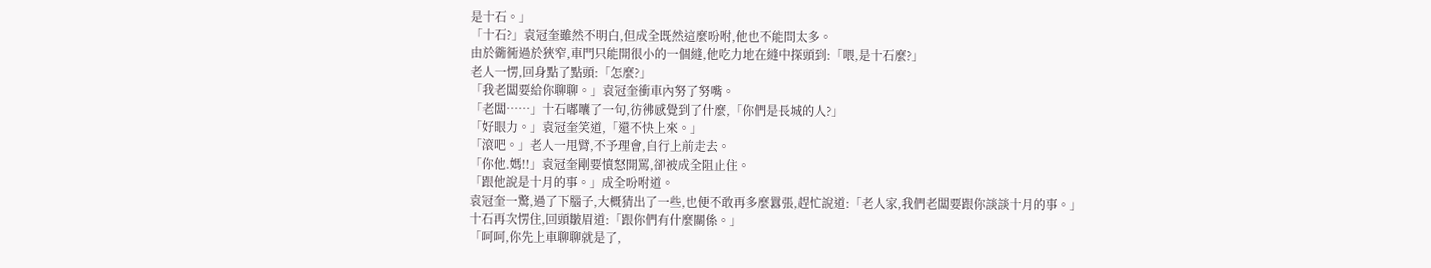是十石。」
「十石?」袁冠奎雖然不明白,但成全既然這麼吩咐,他也不能問太多。
由於衚衕過於狹窄,車門只能開很小的一個縫,他吃力地在縫中探頭到:「喂,是十石麼?」
老人一愣,回身點了點頭:「怎麼?」
「我老闆要給你聊聊。」袁冠奎衝車內努了努嘴。
「老闆……」十石嘟囔了一句,彷彿感覺到了什麼,「你們是長城的人?」
「好眼力。」袁冠奎笑道,「還不快上來。」
「滾吧。」老人一甩臂,不予理會,自行上前走去。
「你他.媽!!」袁冠奎剛要憤怒開罵,卻被成全阻止住。
「跟他說是十月的事。」成全吩咐道。
袁冠奎一驚,過了下腦子,大概猜出了一些,也便不敢再多麼囂張,趕忙說道:「老人家,我們老闆要跟你談談十月的事。」
十石再次愣住,回頭皺眉道:「跟你們有什麼關係。」
「呵呵,你先上車聊聊就是了,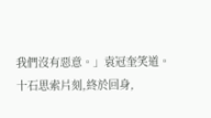我們沒有惡意。」袁冠奎笑道。
十石思索片刻,終於回身,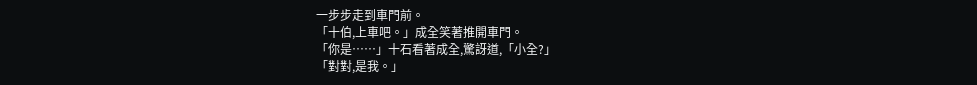一步步走到車門前。
「十伯,上車吧。」成全笑著推開車門。
「你是……」十石看著成全,驚訝道,「小全?」
「對對,是我。」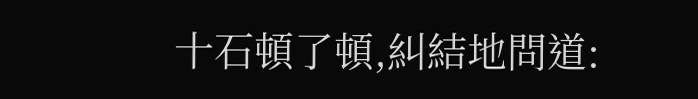十石頓了頓,糾結地問道: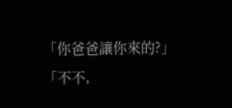「你爸爸讓你來的?」
「不不,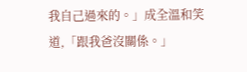我自己過來的。」成全溫和笑道,「跟我爸沒關係。」